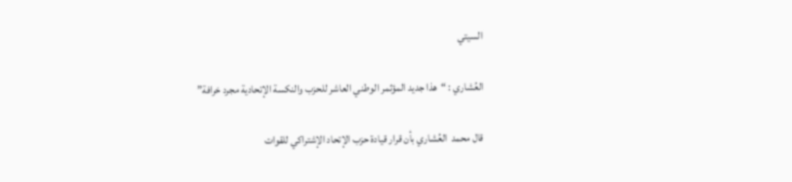السيتي

العُشاري : “هذا جديد المؤثمر الوطني العاشر للحزب والنكسة الإتحادية مجرد خرافة”

قال محمد  العُشاري بأن قرار قيادة حزب الإتحاد الإشتراكي للقوات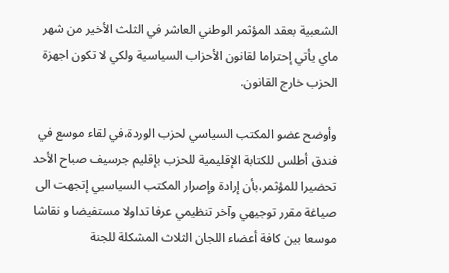الشعبية بعقد المؤثمر الوطني العاشر في الثلث الأخير من شهر ماي يأتي إحتراما لقانون الأحزاب السياسية ولكي لا تكون اجهزة الحزب خارج القانون.

وأوضح عضو المكتب السياسي لحزب الوردة،في لقاء موسع في فندق أطلس للكتابة الإقليمية للحزب بإقليم جرسيف صباح الأحد تحضيرا للمؤثمر،بأن إرادة وإصرار المكتب السياسيي إتجهت الى صياغة مقرر توجيهي وآخر تنظيمي عرفا تداولا مستفيضا و نقاشا موسعا بين كافة أعضاء اللجان الثلاث المشكلة للجنة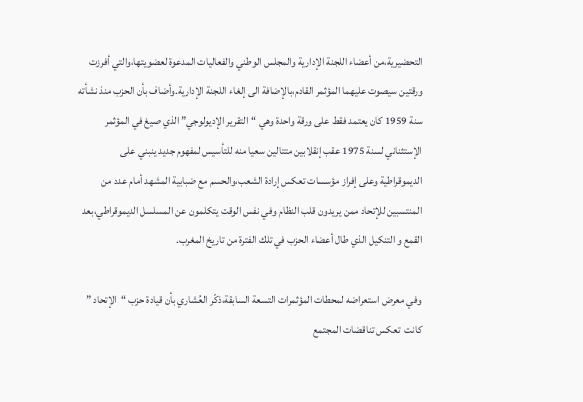التحضيرية،من أعضاء اللجنة الإدارية والمجلس الوطني والفعاليات المدعوة لعضويتها،والتي أفرزت ورقتين سيصوت عليهما المؤثمر القادم،بالإضافة الى إلغاء اللجنة الإدارية.وأضاف بأن الحزب منذ نشأته سنة 1959 كان يعتمد فقط على ورقة واحدة وهي “التقرير الإديولوجي” الذي صيغ في المؤثمر الإستثناني لسنة 1975 عقب إنقلابين متتالين سعيا منه للتأسيس لمفهوم جديد ينبني على الديموقراطية وعلى إفراز مؤسسات تعكس إرادة الشعب،والحسم مع ضبابية المشهد أمام عدد من المنتسبين للإتحاد ممن يريدون قلب النظام وفي نفس الوقت يتكلمون عن المسلسل الديموقراطي،بعد القمع و التنكيل الذي طال أعضاء الحزب في تلك الفترة من تاريخ المغرب.

وفي معرض استعراضه لمحطات المؤثمرات التسعة السابقة،ذكّر العُشاري بأن قيادة حزب “الإتحاد ” كانت  تعكس تناقضات المجتمع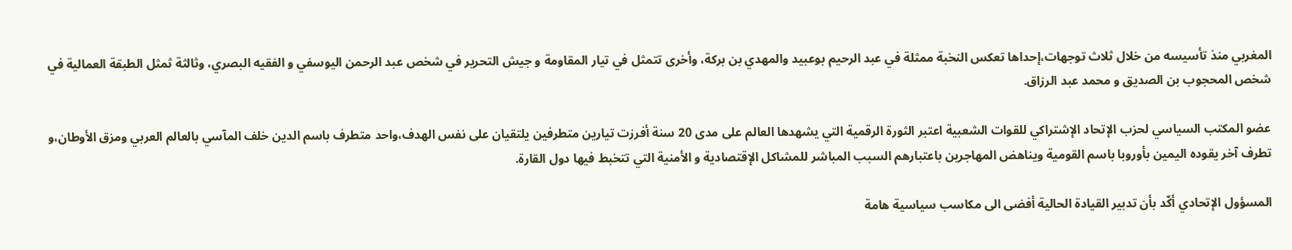المغربي منذ تأسيسه من خلال ثلاث توجهات،إحداها تعكس النخبة ممثلة في عبد الرحيم بوعبيد والمهدي بن بركة، وأخرى تتمثل في تيار المقاومة و جيش التحرير في شخص عبد الرحمن اليوسفي و الفقيه البصري، وثالثة ثمثل الطبقة العمالية في شخص المحجوب بن الصديق و محمد عبد الرزاق.

عضو المكتب السياسي لحزب الإتحاد الإشتراكي للقوات الشعبية اعتبر الثورة الرقمية التي يشهدها العالم على مدى 20 سنة أفرزت تيارين متطرفين يلتقيان على نفس الهدف،واحد متطرف باسم الدين خلف المآسي بالعالم العربي ومزق الأوطان،و تطرف آخر يقوده اليمين بأوروبا باسم القومية ويناهض المهاجرين باعتبارهم السبب المباشر للمشاكل الإقتصادية و الأمنية التي تتخبط فيها دول القارة.

المسؤول الإتحادي أكّد بأن تدبير القيادة الحالية أفضى الى مكاسب سياسية هامة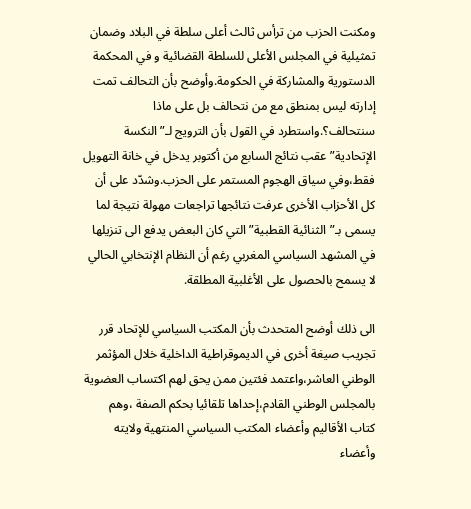ومكنت الحزب من ترأس ثالث أعلى سلطة في البلاد وضمان تمثيلية في المجلس الأعلى للسلطة القضائية و في المحكمة الدستورية والمشاركة في الحكومة.وأوضح بأن التحالف تمت إدارته ليس بمنطق مع من نتحالف بل على ماذا سنتحالف؟.واستطرد في القول بأن الترويج لـ”النكسة الإتحادية” عقب نتائج السابع من أكتوبر يدخل في خانة التهويل فقط،وفي سياق الهجوم المستمر على الحزب.وشدّد على أن كل الأحزاب الأخرى عرفت نتائجها تراجعات مهولة نتيجة لما يسمى بـ”الثنائية القطبية” التي كان البعض يدفع الى تنزيلها في المشهد السياسي المغربي رغم أن النظام الإنتخابي الحالي لا يسمح بالحصول على الأغلبية المطلقة.

الى ذلك أوضح المتحدث بأن المكتب السياسي للإتحاد قرر تجريب صيغة أخرى في الديموقراطية الداخلية خلال المؤثمر الوطني العاشر،واعتمد فئتين ممن يحق لهم اكتساب العضوية بالمجلس الوطني القادم،إحداها تلقائيا بحكم الصفة ،وهم كتاب الأقاليم وأعضاء المكتب السياسي المنتهية ولايته وأعضاء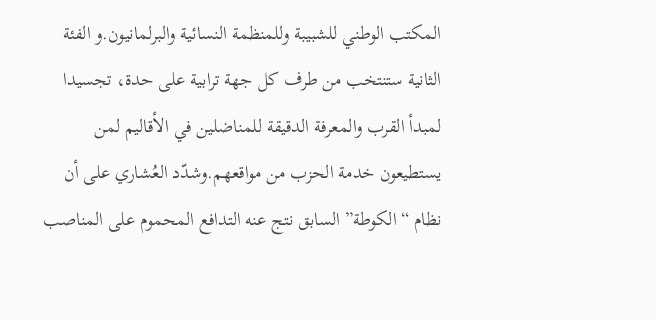المكتب الوطني للشبيبة وللمنظمة النسائية والبرلمانيون.و الفئة الثانية ستنتخب من طرف كل جهة ترابية على حدة، تجسيدا لمبدأ القرب والمعرفة الدقيقة للمناضلين في الأقاليم لمن يستطيعون خدمة الحزب من مواقعهم.وشدّد العُشاري على أن نظام “الكوطة” السابق نتج عنه التدافع المحموم على المناصب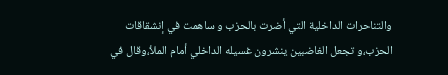والتناحرات الداخلية التي أضرت بالحزب و ساهمت في إنشقاقات الحزب،و تجعل الغاضبين ينشرون غسيله الداخلي أمام الملأ،وقال في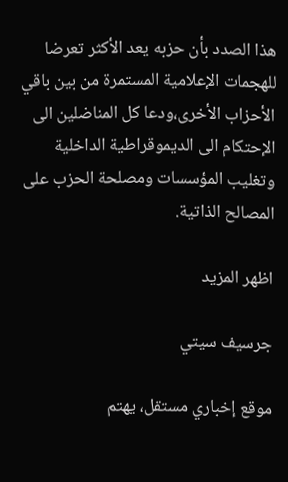هذا الصدد بأن حزبه يعد الأكثر تعرضا للهجمات الإعلامية المستمرة من بين باقي الأحزاب الأخرى،ودعا كل المناضلين الى الإحتكام الى الديموقراطية الداخلية وتغليب المؤسسات ومصلحة الحزب على المصالح الذاتية.

اظهر المزيد

جرسيف سيتي

موقع إخباري مستقل، يهتم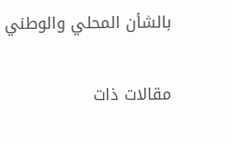بالشأن المحلي والوطني

مقالات ذات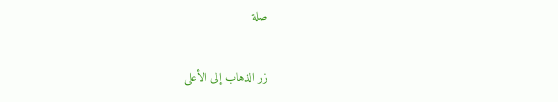صلة

زر الذهاب إلى الأعلى